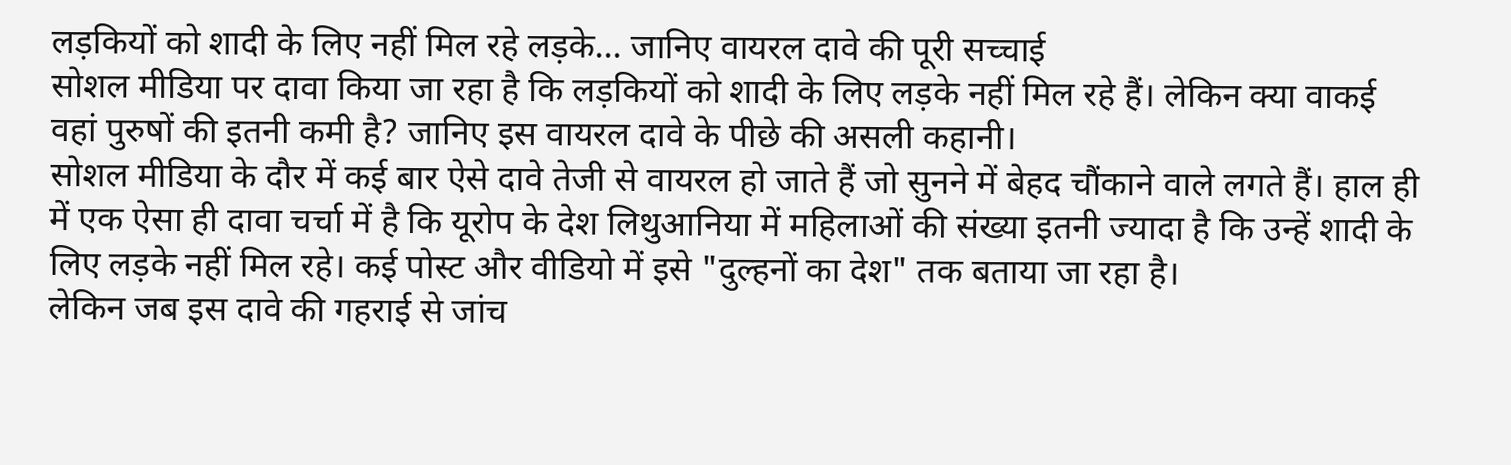लड़कियों को शादी के लिए नहीं मिल रहे लड़के... जानिए वायरल दावे की पूरी सच्चाई
सोशल मीडिया पर दावा किया जा रहा है कि लड़कियों को शादी के लिए लड़के नहीं मिल रहे हैं। लेकिन क्या वाकई वहां पुरुषों की इतनी कमी है? जानिए इस वायरल दावे के पीछे की असली कहानी।
सोशल मीडिया के दौर में कई बार ऐसे दावे तेजी से वायरल हो जाते हैं जो सुनने में बेहद चौंकाने वाले लगते हैं। हाल ही में एक ऐसा ही दावा चर्चा में है कि यूरोप के देश लिथुआनिया में महिलाओं की संख्या इतनी ज्यादा है कि उन्हें शादी के लिए लड़के नहीं मिल रहे। कई पोस्ट और वीडियो में इसे "दुल्हनों का देश" तक बताया जा रहा है।
लेकिन जब इस दावे की गहराई से जांच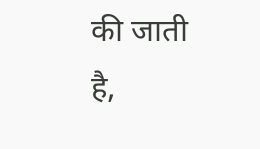की जाती है,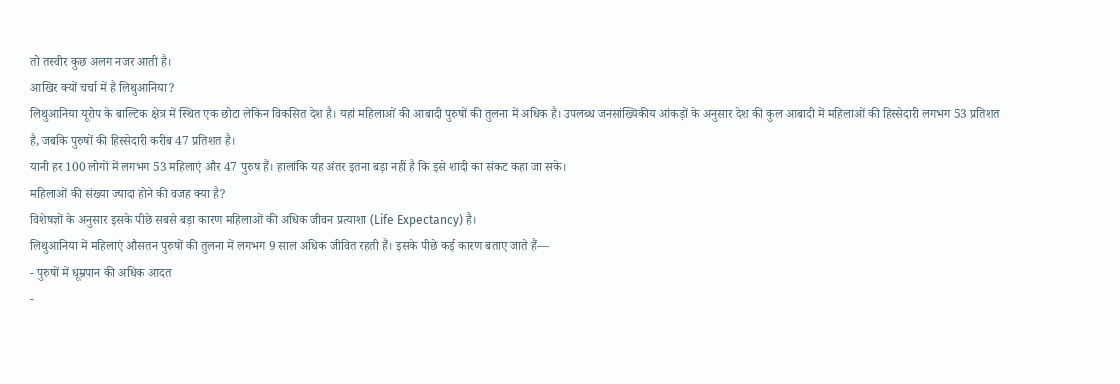तो तस्वीर कुछ अलग नजर आती है।
आखिर क्यों चर्चा में है लिथुआनिया?
लिथुआनिया यूरोप के बाल्टिक क्षेत्र में स्थित एक छोटा लेकिन विकसित देश है। यहां महिलाओं की आबादी पुरुषों की तुलना में अधिक है। उपलब्ध जनसांख्यिकीय आंकड़ों के अनुसार देश की कुल आबादी में महिलाओं की हिस्सेदारी लगभग 53 प्रतिशत है, जबकि पुरुषों की हिस्सेदारी करीब 47 प्रतिशत है।
यानी हर 100 लोगों में लगभग 53 महिलाएं और 47 पुरुष हैं। हालांकि यह अंतर इतना बड़ा नहीं है कि इसे शादी का संकट कहा जा सके।
महिलाओं की संख्या ज्यादा होने की वजह क्या है?
विशेषज्ञों के अनुसार इसके पीछे सबसे बड़ा कारण महिलाओं की अधिक जीवन प्रत्याशा (Life Expectancy) है।
लिथुआनिया में महिलाएं औसतन पुरुषों की तुलना में लगभग 9 साल अधिक जीवित रहती हैं। इसके पीछे कई कारण बताए जाते हैं—
- पुरुषों में धूम्रपान की अधिक आदत
-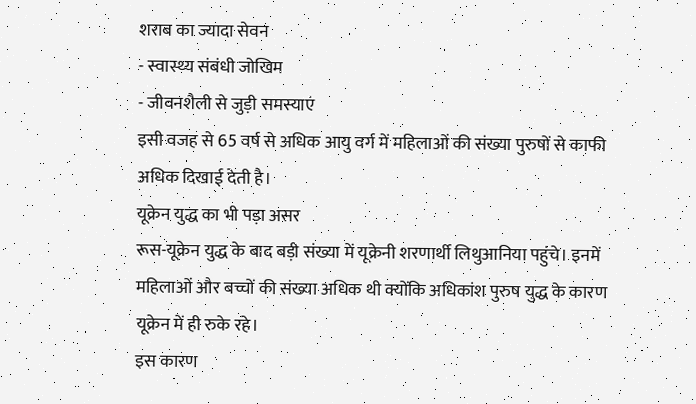शराब का ज्यादा सेवन
- स्वास्थ्य संबंधी जोखिम
- जीवनशैली से जुड़ी समस्याएं
इसी वजह से 65 वर्ष से अधिक आयु वर्ग में महिलाओं की संख्या पुरुषों से काफी अधिक दिखाई देती है।
यूक्रेन युद्ध का भी पड़ा असर
रूस-यूक्रेन युद्ध के बाद बड़ी संख्या में यूक्रेनी शरणार्थी लिथुआनिया पहुंचे। इनमें महिलाओं और बच्चों की संख्या अधिक थी क्योंकि अधिकांश पुरुष युद्ध के कारण यूक्रेन में ही रुके रहे।
इस कारण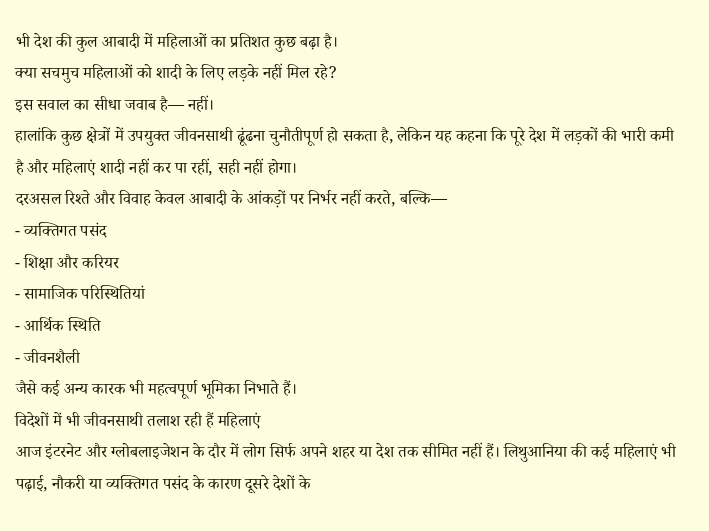भी देश की कुल आबादी में महिलाओं का प्रतिशत कुछ बढ़ा है।
क्या सचमुच महिलाओं को शादी के लिए लड़के नहीं मिल रहे?
इस सवाल का सीधा जवाब है— नहीं।
हालांकि कुछ क्षेत्रों में उपयुक्त जीवनसाथी ढूंढना चुनौतीपूर्ण हो सकता है, लेकिन यह कहना कि पूरे देश में लड़कों की भारी कमी है और महिलाएं शादी नहीं कर पा रहीं, सही नहीं होगा।
दरअसल रिश्ते और विवाह केवल आबादी के आंकड़ों पर निर्भर नहीं करते, बल्कि—
- व्यक्तिगत पसंद
- शिक्षा और करियर
- सामाजिक परिस्थितियां
- आर्थिक स्थिति
- जीवनशैली
जैसे कई अन्य कारक भी महत्वपूर्ण भूमिका निभाते हैं।
विदेशों में भी जीवनसाथी तलाश रही हैं महिलाएं
आज इंटरनेट और ग्लोबलाइजेशन के दौर में लोग सिर्फ अपने शहर या देश तक सीमित नहीं हैं। लिथुआनिया की कई महिलाएं भी पढ़ाई, नौकरी या व्यक्तिगत पसंद के कारण दूसरे देशों के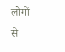लोगों से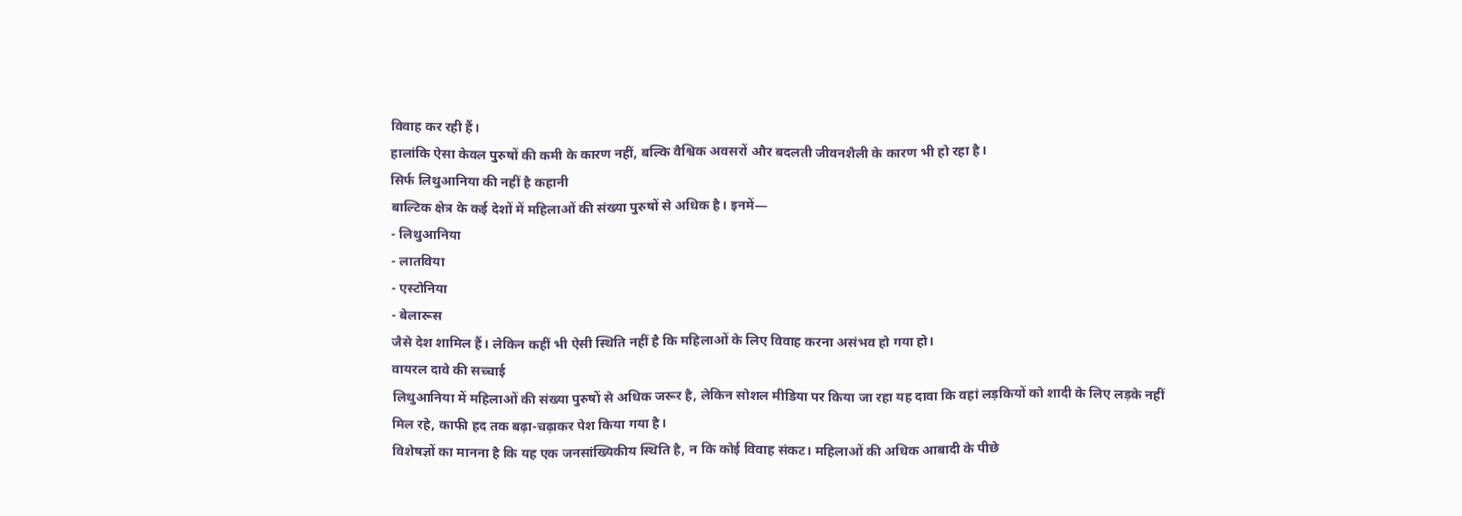विवाह कर रही हैं।
हालांकि ऐसा केवल पुरुषों की कमी के कारण नहीं, बल्कि वैश्विक अवसरों और बदलती जीवनशैली के कारण भी हो रहा है।
सिर्फ लिथुआनिया की नहीं है कहानी
बाल्टिक क्षेत्र के कई देशों में महिलाओं की संख्या पुरुषों से अधिक है। इनमें—
- लिथुआनिया
- लातविया
- एस्टोनिया
- बेलारूस
जैसे देश शामिल हैं। लेकिन कहीं भी ऐसी स्थिति नहीं है कि महिलाओं के लिए विवाह करना असंभव हो गया हो।
वायरल दावे की सच्चाई
लिथुआनिया में महिलाओं की संख्या पुरुषों से अधिक जरूर है, लेकिन सोशल मीडिया पर किया जा रहा यह दावा कि वहां लड़कियों को शादी के लिए लड़के नहीं मिल रहे, काफी हद तक बढ़ा-चढ़ाकर पेश किया गया है।
विशेषज्ञों का मानना है कि यह एक जनसांख्यिकीय स्थिति है, न कि कोई विवाह संकट। महिलाओं की अधिक आबादी के पीछे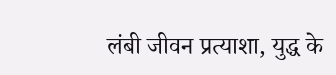लंबी जीवन प्रत्याशा, युद्ध के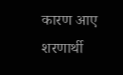कारण आए शरणार्थी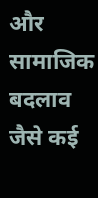और सामाजिक बदलाव जैसे कई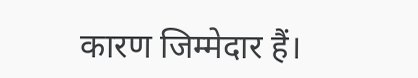कारण जिम्मेदार हैं।